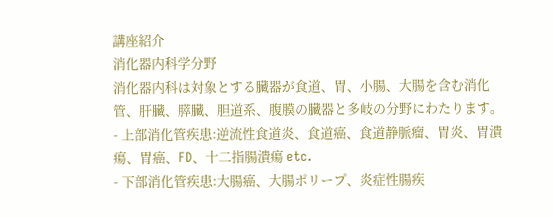講座紹介
消化器内科学分野
消化器内科は対象とする臓器が食道、胃、小腸、大腸を含む消化管、肝臓、膵臓、胆道系、腹膜の臓器と多岐の分野にわたります。
- 上部消化管疾患:逆流性食道炎、食道癌、食道静脈瘤、胃炎、胃潰瘍、胃癌、FD、十二指腸潰瘍 etc.
- 下部消化管疾患:大腸癌、大腸ポリープ、炎症性腸疾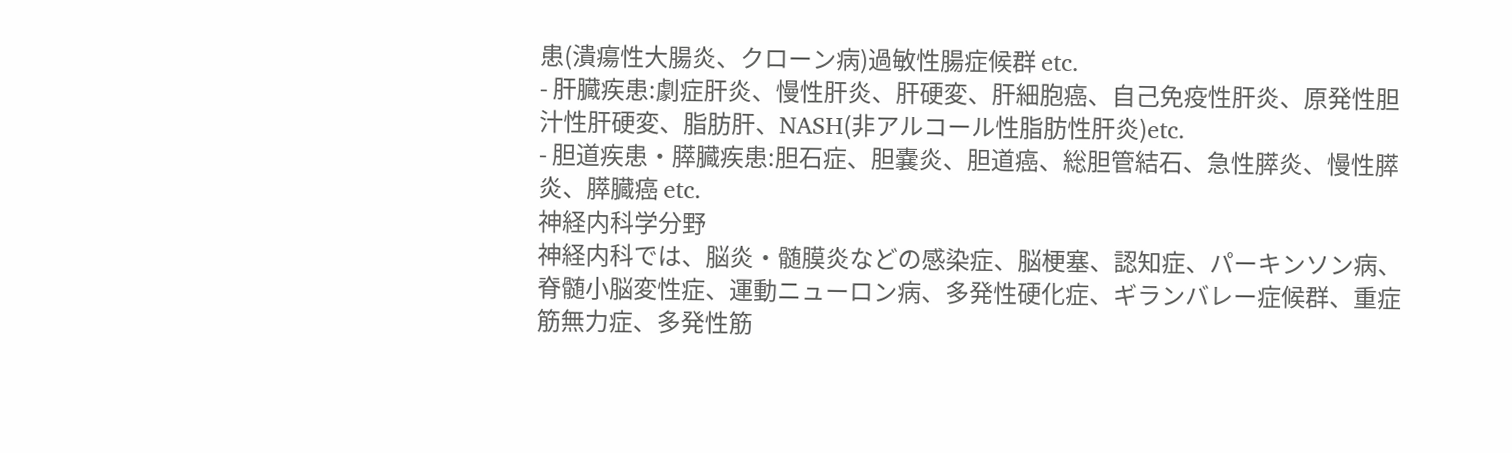患(潰瘍性大腸炎、クローン病)過敏性腸症候群 etc.
- 肝臓疾患:劇症肝炎、慢性肝炎、肝硬変、肝細胞癌、自己免疫性肝炎、原発性胆汁性肝硬変、脂肪肝、NASH(非アルコール性脂肪性肝炎)etc.
- 胆道疾患・膵臓疾患:胆石症、胆嚢炎、胆道癌、総胆管結石、急性膵炎、慢性膵炎、膵臓癌 etc.
神経内科学分野
神経内科では、脳炎・髄膜炎などの感染症、脳梗塞、認知症、パーキンソン病、脊髄小脳変性症、運動ニューロン病、多発性硬化症、ギランバレー症候群、重症筋無力症、多発性筋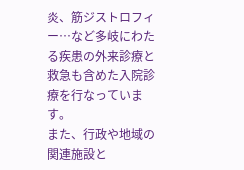炎、筋ジストロフィー…など多岐にわたる疾患の外来診療と救急も含めた入院診療を行なっています。
また、行政や地域の関連施設と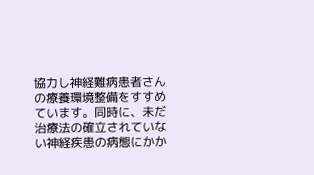協力し神経難病患者さんの療養環境整備をすすめています。同時に、未だ治療法の確立されていない神経疾患の病態にかか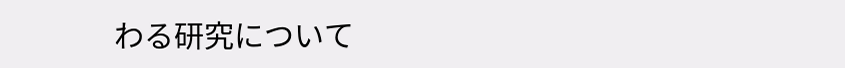わる研究について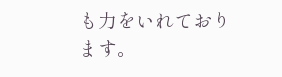も力をいれております。